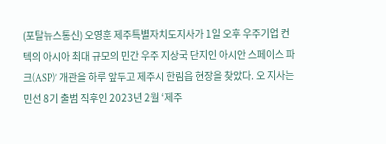(포탈뉴스통신) 오영훈 제주특별자치도지사가 1일 오후 우주기업 컨텍의 아시아 최대 규모의 민간 우주 지상국 단지인 아시안 스페이스 파크(ASP)’ 개관을 하루 앞두고 제주시 한림읍 현장을 찾았다. 오 지사는 민선 8기 출범 직후인 2023년 2월 ‘제주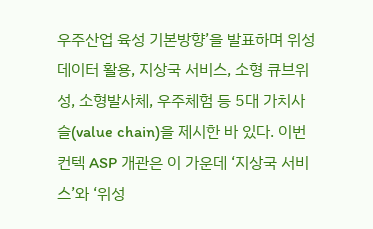우주산업 육성 기본방향’을 발표하며 위성데이터 활용, 지상국 서비스, 소형 큐브위성, 소형발사체, 우주체험 등 5대 가치사슬(value chain)을 제시한 바 있다. 이번 컨텍 ASP 개관은 이 가운데 ‘지상국 서비스’와 ‘위성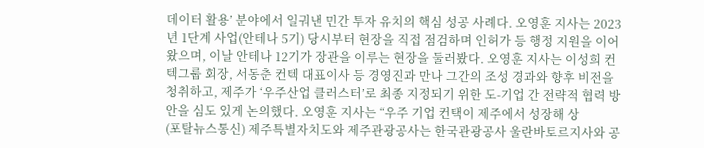데이터 활용’ 분야에서 일궈낸 민간 투자 유치의 핵심 성공 사례다. 오영훈 지사는 2023년 1단계 사업(안테나 5기) 당시부터 현장을 직접 점검하며 인허가 등 행정 지원을 이어왔으며, 이날 안테나 12기가 장관을 이루는 현장을 둘러봤다. 오영훈 지사는 이성희 컨텍그룹 회장, 서동춘 컨텍 대표이사 등 경영진과 만나 그간의 조성 경과와 향후 비전을 청취하고, 제주가 ‘우주산업 클러스터’로 최종 지정되기 위한 도-기업 간 전략적 협력 방안을 심도 있게 논의했다. 오영훈 지사는 “우주 기업 컨택이 제주에서 성장해 상
(포탈뉴스통신) 제주특별자치도와 제주관광공사는 한국관광공사 울란바토르지사와 공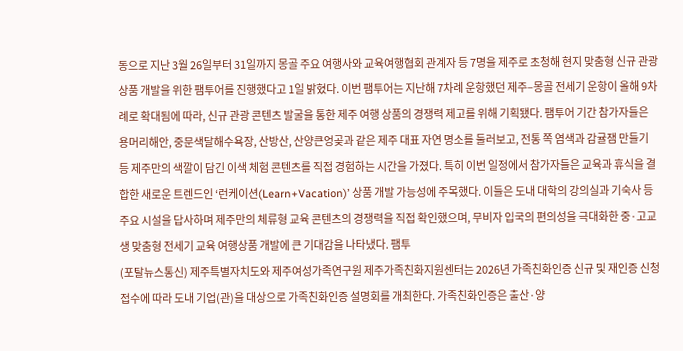동으로 지난 3월 26일부터 31일까지 몽골 주요 여행사와 교육여행협회 관계자 등 7명을 제주로 초청해 현지 맞춤형 신규 관광 상품 개발을 위한 팸투어를 진행했다고 1일 밝혔다. 이번 팸투어는 지난해 7차례 운항했던 제주–몽골 전세기 운항이 올해 9차례로 확대됨에 따라, 신규 관광 콘텐츠 발굴을 통한 제주 여행 상품의 경쟁력 제고를 위해 기획됐다. 팸투어 기간 참가자들은 용머리해안, 중문색달해수욕장, 산방산, 산양큰엉곶과 같은 제주 대표 자연 명소를 둘러보고, 전통 쪽 염색과 감귤잼 만들기 등 제주만의 색깔이 담긴 이색 체험 콘텐츠를 직접 경험하는 시간을 가졌다. 특히 이번 일정에서 참가자들은 교육과 휴식을 결합한 새로운 트렌드인 ‘런케이션(Learn+Vacation)’ 상품 개발 가능성에 주목했다. 이들은 도내 대학의 강의실과 기숙사 등 주요 시설을 답사하며 제주만의 체류형 교육 콘텐츠의 경쟁력을 직접 확인했으며, 무비자 입국의 편의성을 극대화한 중·고교생 맞춤형 전세기 교육 여행상품 개발에 큰 기대감을 나타냈다. 팸투
(포탈뉴스통신) 제주특별자치도와 제주여성가족연구원 제주가족친화지원센터는 2026년 가족친화인증 신규 및 재인증 신청 접수에 따라 도내 기업(관)을 대상으로 가족친화인증 설명회를 개최한다. 가족친화인증은 출산·양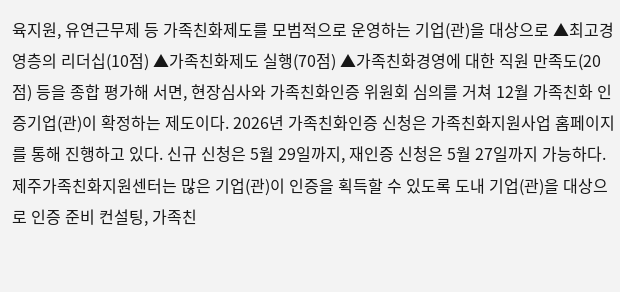육지원, 유연근무제 등 가족친화제도를 모범적으로 운영하는 기업(관)을 대상으로 ▲최고경영층의 리더십(10점) ▲가족친화제도 실행(70점) ▲가족친화경영에 대한 직원 만족도(20점) 등을 종합 평가해 서면, 현장심사와 가족친화인증 위원회 심의를 거쳐 12월 가족친화 인증기업(관)이 확정하는 제도이다. 2026년 가족친화인증 신청은 가족친화지원사업 홈페이지를 통해 진행하고 있다. 신규 신청은 5월 29일까지, 재인증 신청은 5월 27일까지 가능하다. 제주가족친화지원센터는 많은 기업(관)이 인증을 획득할 수 있도록 도내 기업(관)을 대상으로 인증 준비 컨설팅, 가족친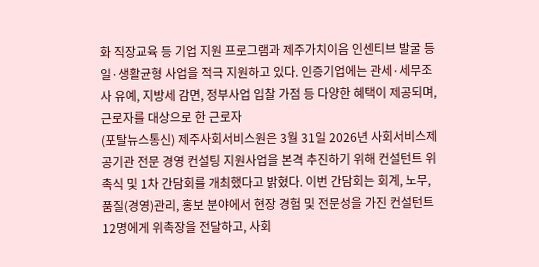화 직장교육 등 기업 지원 프로그램과 제주가치이음 인센티브 발굴 등 일·생활균형 사업을 적극 지원하고 있다. 인증기업에는 관세·세무조사 유예, 지방세 감면, 정부사업 입찰 가점 등 다양한 혜택이 제공되며, 근로자를 대상으로 한 근로자
(포탈뉴스통신) 제주사회서비스원은 3월 31일 2026년 사회서비스제공기관 전문 경영 컨설팅 지원사업을 본격 추진하기 위해 컨설턴트 위촉식 및 1차 간담회를 개최했다고 밝혔다. 이번 간담회는 회계, 노무, 품질(경영)관리, 홍보 분야에서 현장 경험 및 전문성을 가진 컨설턴트 12명에게 위촉장을 전달하고, 사회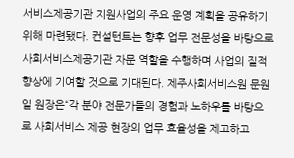서비스제공기관 지원사업의 주요 운영 계획을 공유하기 위해 마련됐다. 컨설턴트는 향후 업무 전문성을 바탕으로 사회서비스제공기관 자문 역할을 수행하며 사업의 질적 향상에 기여할 것으로 기대된다. 제주사회서비스원 문원일 원장은“각 분야 전문가들의 경험과 노하우를 바탕으로 사회서비스 제공 현장의 업무 효율성을 제고하고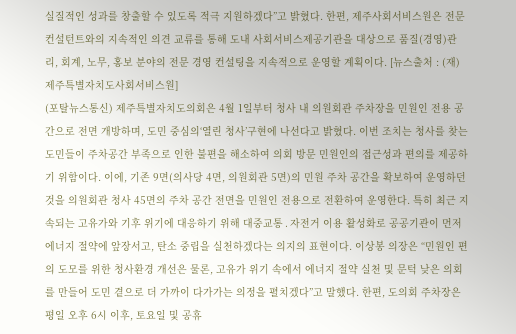실질적인 성과를 창출할 수 있도록 적극 지원하겠다”고 밝혔다. 한편, 제주사회서비스원은 전문 컨설턴트와의 지속적인 의견 교류를 통해 도내 사회서비스제공기관을 대상으로 품질(경영)관리, 회계, 노무, 홍보 분야의 전문 경영 컨설팅을 지속적으로 운영할 계획이다. [뉴스출처 : (재)제주특별자치도사회서비스원]
(포탈뉴스통신) 제주특별자치도의회은 4월 1일부터 청사 내 의원회관 주차장을 민원인 전용 공간으로 전면 개방하며, 도민 중심의‘열린 청사’구현에 나선다고 밝혔다. 이번 조치는 청사를 찾는 도민들이 주차공간 부족으로 인한 불편을 해소하여 의회 방문 민원인의 접근성과 편의를 제공하기 위함이다. 이에, 기존 9면(의사당 4면, 의원회관 5면)의 민원 주차 공간을 확보하여 운영하던 것을 의원회관 청사 45면의 주차 공간 전면을 민원인 전용으로 전환하여 운영한다. 특히 최근 지속되는 고유가와 기후 위기에 대응하기 위해 대중교통․자전거 이용 활성화로 공공기관이 먼저 에너지 절약에 앞장서고, 탄소 중립을 실천하겠다는 의지의 표현이다. 이상봉 의장은 “민원인 편의 도모를 위한 청사환경 개선은 물론, 고유가 위기 속에서 에너지 절약 실천 및 문턱 낮은 의회를 만들어 도민 곁으로 더 가까이 다가가는 의정을 펼치겠다”고 말했다. 한편, 도의회 주차장은 평일 오후 6시 이후, 토요일 및 공휴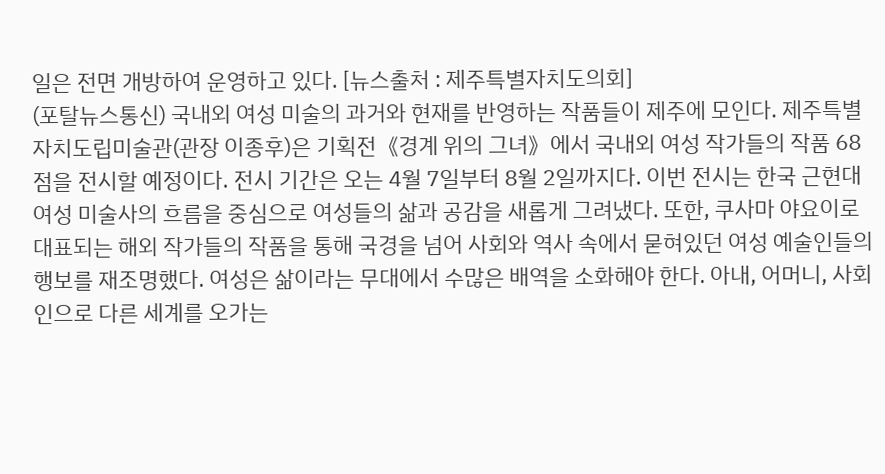일은 전면 개방하여 운영하고 있다. [뉴스출처 : 제주특별자치도의회]
(포탈뉴스통신) 국내외 여성 미술의 과거와 현재를 반영하는 작품들이 제주에 모인다. 제주특별자치도립미술관(관장 이종후)은 기획전《경계 위의 그녀》에서 국내외 여성 작가들의 작품 68점을 전시할 예정이다. 전시 기간은 오는 4월 7일부터 8월 2일까지다. 이번 전시는 한국 근현대 여성 미술사의 흐름을 중심으로 여성들의 삶과 공감을 새롭게 그려냈다. 또한, 쿠사마 야요이로 대표되는 해외 작가들의 작품을 통해 국경을 넘어 사회와 역사 속에서 묻혀있던 여성 예술인들의 행보를 재조명했다. 여성은 삶이라는 무대에서 수많은 배역을 소화해야 한다. 아내, 어머니, 사회인으로 다른 세계를 오가는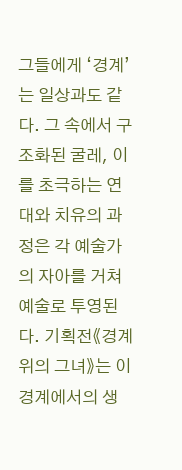그들에게 ‘경계’는 일상과도 같다. 그 속에서 구조화된 굴레, 이를 초극하는 연대와 치유의 과정은 각 예술가의 자아를 거쳐 예술로 투영된다. 기획전《경계 위의 그녀》는 이 경계에서의 생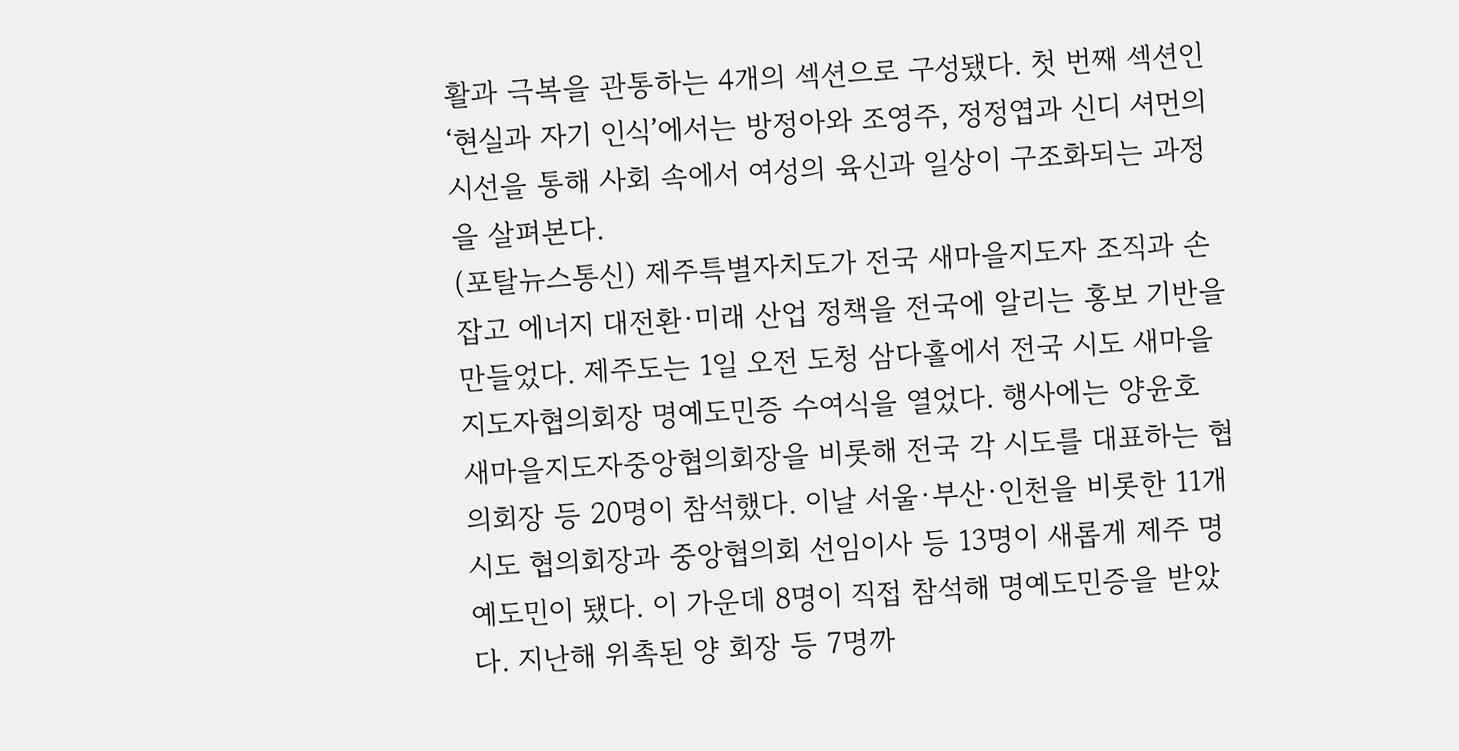활과 극복을 관통하는 4개의 섹션으로 구성됐다. 첫 번째 섹션인 ‘현실과 자기 인식’에서는 방정아와 조영주, 정정엽과 신디 셔먼의 시선을 통해 사회 속에서 여성의 육신과 일상이 구조화되는 과정을 살펴본다.
(포탈뉴스통신) 제주특별자치도가 전국 새마을지도자 조직과 손잡고 에너지 대전환·미래 산업 정책을 전국에 알리는 홍보 기반을 만들었다. 제주도는 1일 오전 도청 삼다홀에서 전국 시도 새마을지도자협의회장 명예도민증 수여식을 열었다. 행사에는 양윤호 새마을지도자중앙협의회장을 비롯해 전국 각 시도를 대표하는 협의회장 등 20명이 참석했다. 이날 서울·부산·인천을 비롯한 11개 시도 협의회장과 중앙협의회 선임이사 등 13명이 새롭게 제주 명예도민이 됐다. 이 가운데 8명이 직접 참석해 명예도민증을 받았다. 지난해 위촉된 양 회장 등 7명까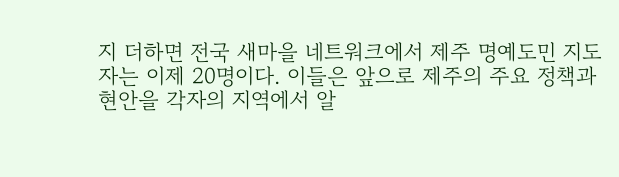지 더하면 전국 새마을 네트워크에서 제주 명예도민 지도자는 이제 20명이다. 이들은 앞으로 제주의 주요 정책과 현안을 각자의 지역에서 알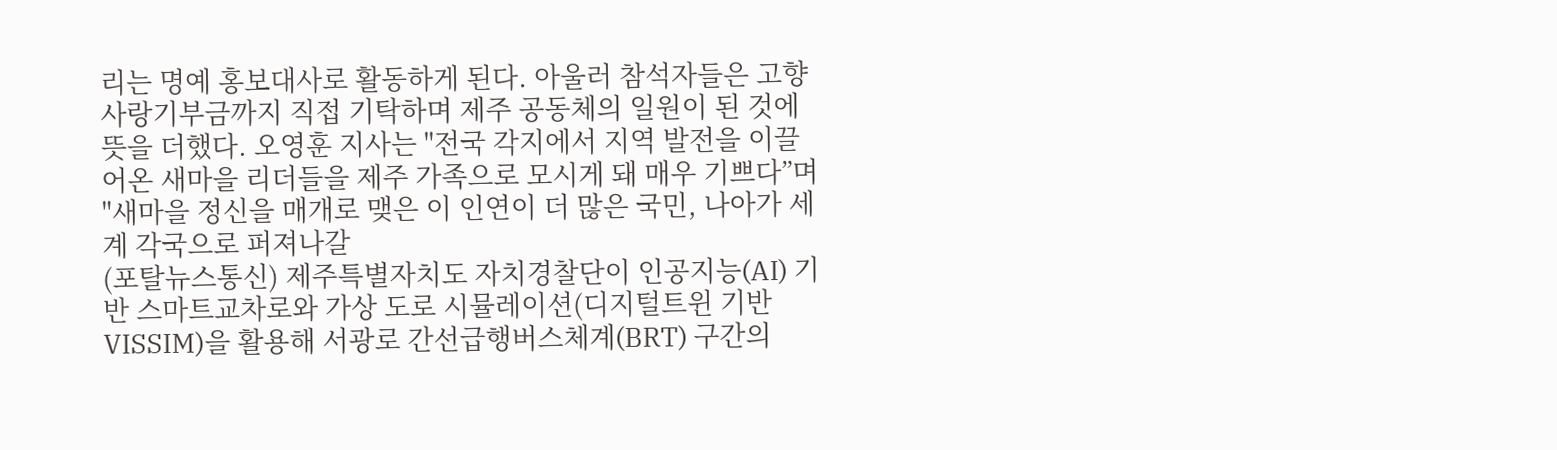리는 명예 홍보대사로 활동하게 된다. 아울러 참석자들은 고향사랑기부금까지 직접 기탁하며 제주 공동체의 일원이 된 것에 뜻을 더했다. 오영훈 지사는 "전국 각지에서 지역 발전을 이끌어온 새마을 리더들을 제주 가족으로 모시게 돼 매우 기쁘다”며 "새마을 정신을 매개로 맺은 이 인연이 더 많은 국민, 나아가 세계 각국으로 퍼져나갈
(포탈뉴스통신) 제주특별자치도 자치경찰단이 인공지능(AI) 기반 스마트교차로와 가상 도로 시뮬레이션(디지털트윈 기반 VISSIM)을 활용해 서광로 간선급행버스체계(BRT) 구간의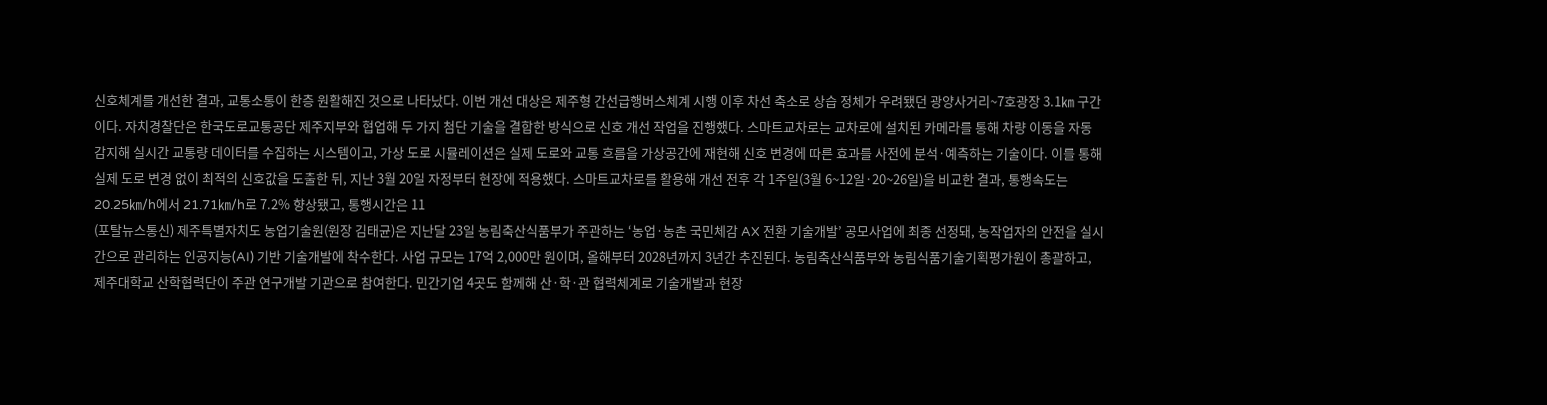신호체계를 개선한 결과, 교통소통이 한층 원활해진 것으로 나타났다. 이번 개선 대상은 제주형 간선급행버스체계 시행 이후 차선 축소로 상습 정체가 우려됐던 광양사거리~7호광장 3.1㎞ 구간이다. 자치경찰단은 한국도로교통공단 제주지부와 협업해 두 가지 첨단 기술을 결합한 방식으로 신호 개선 작업을 진행했다. 스마트교차로는 교차로에 설치된 카메라를 통해 차량 이동을 자동 감지해 실시간 교통량 데이터를 수집하는 시스템이고, 가상 도로 시뮬레이션은 실제 도로와 교통 흐름을 가상공간에 재현해 신호 변경에 따른 효과를 사전에 분석·예측하는 기술이다. 이를 통해 실제 도로 변경 없이 최적의 신호값을 도출한 뒤, 지난 3월 20일 자정부터 현장에 적용했다. 스마트교차로를 활용해 개선 전후 각 1주일(3월 6~12일·20~26일)을 비교한 결과, 통행속도는 20.25㎞/h에서 21.71㎞/h로 7.2% 향상됐고, 통행시간은 11
(포탈뉴스통신) 제주특별자치도 농업기술원(원장 김태균)은 지난달 23일 농림축산식품부가 주관하는 ‘농업·농촌 국민체감 AX 전환 기술개발’ 공모사업에 최종 선정돼, 농작업자의 안전을 실시간으로 관리하는 인공지능(AI) 기반 기술개발에 착수한다. 사업 규모는 17억 2,000만 원이며, 올해부터 2028년까지 3년간 추진된다. 농림축산식품부와 농림식품기술기획평가원이 총괄하고, 제주대학교 산학협력단이 주관 연구개발 기관으로 참여한다. 민간기업 4곳도 함께해 산·학·관 협력체계로 기술개발과 현장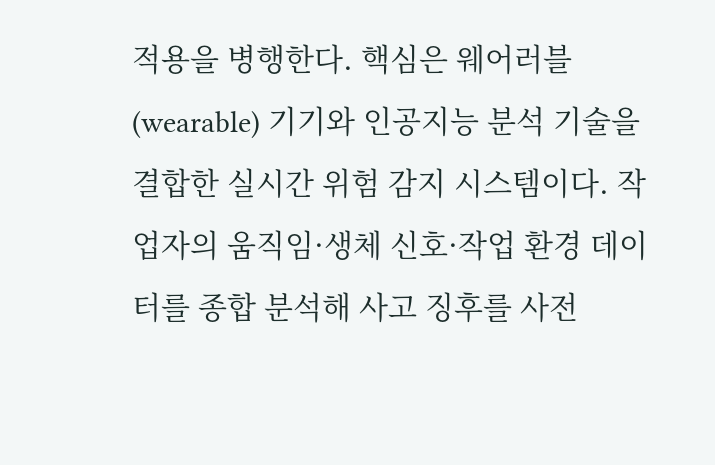적용을 병행한다. 핵심은 웨어러블(wearable) 기기와 인공지능 분석 기술을 결합한 실시간 위험 감지 시스템이다. 작업자의 움직임·생체 신호·작업 환경 데이터를 종합 분석해 사고 징후를 사전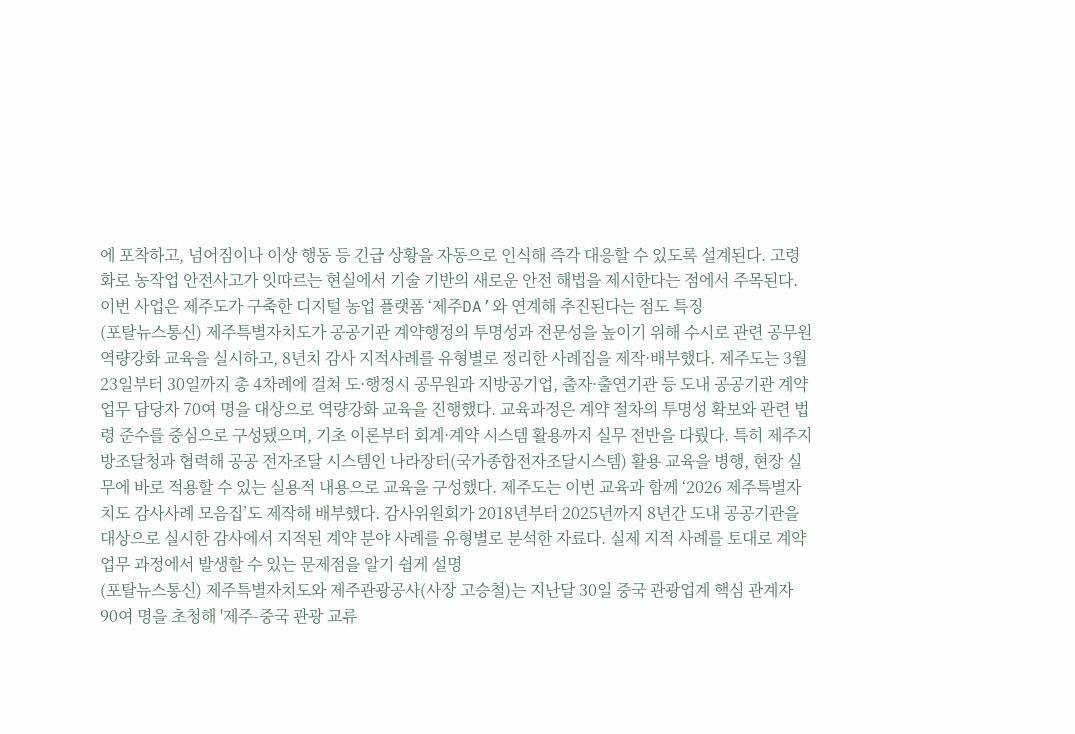에 포착하고, 넘어짐이나 이상 행동 등 긴급 상황을 자동으로 인식해 즉각 대응할 수 있도록 설계된다. 고령화로 농작업 안전사고가 잇따르는 현실에서 기술 기반의 새로운 안전 해법을 제시한다는 점에서 주목된다. 이번 사업은 제주도가 구축한 디지털 농업 플랫폼 ‘제주DA’와 연계해 추진된다는 점도 특징
(포탈뉴스통신) 제주특별자치도가 공공기관 계약행정의 투명성과 전문성을 높이기 위해 수시로 관련 공무원 역량강화 교육을 실시하고, 8년치 감사 지적사례를 유형별로 정리한 사례집을 제작·배부했다. 제주도는 3월 23일부터 30일까지 총 4차례에 걸쳐 도·행정시 공무원과 지방공기업, 출자·출연기관 등 도내 공공기관 계약업무 담당자 70여 명을 대상으로 역량강화 교육을 진행했다. 교육과정은 계약 절차의 투명성 확보와 관련 법령 준수를 중심으로 구성됐으며, 기초 이론부터 회계·계약 시스템 활용까지 실무 전반을 다뤘다. 특히 제주지방조달청과 협력해 공공 전자조달 시스템인 나라장터(국가종합전자조달시스템) 활용 교육을 병행, 현장 실무에 바로 적용할 수 있는 실용적 내용으로 교육을 구성했다. 제주도는 이번 교육과 함께 ‘2026 제주특별자치도 감사사례 모음집’도 제작해 배부했다. 감사위원회가 2018년부터 2025년까지 8년간 도내 공공기관을 대상으로 실시한 감사에서 지적된 계약 분야 사례를 유형별로 분석한 자료다. 실제 지적 사례를 토대로 계약 업무 과정에서 발생할 수 있는 문제점을 알기 쉽게 설명
(포탈뉴스통신) 제주특별자치도와 제주관광공사(사장 고승철)는 지난달 30일 중국 관광업계 핵심 관계자 90여 명을 초청해 '제주-중국 관광 교류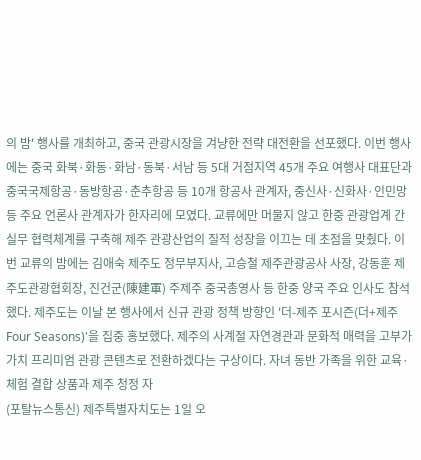의 밤' 행사를 개최하고, 중국 관광시장을 겨냥한 전략 대전환을 선포했다. 이번 행사에는 중국 화북·화동·화남·동북·서남 등 5대 거점지역 45개 주요 여행사 대표단과 중국국제항공·동방항공·춘추항공 등 10개 항공사 관계자, 중신사·신화사·인민망 등 주요 언론사 관계자가 한자리에 모였다. 교류에만 머물지 않고 한중 관광업계 간 실무 협력체계를 구축해 제주 관광산업의 질적 성장을 이끄는 데 초점을 맞췄다. 이번 교류의 밤에는 김애숙 제주도 정무부지사, 고승철 제주관광공사 사장, 강동훈 제주도관광협회장, 진건군(陳建軍) 주제주 중국총영사 등 한중 양국 주요 인사도 참석했다. 제주도는 이날 본 행사에서 신규 관광 정책 방향인 '더-제주 포시즌(더+제주 Four Seasons)'을 집중 홍보했다. 제주의 사계절 자연경관과 문화적 매력을 고부가가치 프리미엄 관광 콘텐츠로 전환하겠다는 구상이다. 자녀 동반 가족을 위한 교육·체험 결합 상품과 제주 청정 자
(포탈뉴스통신) 제주특별자치도는 1일 오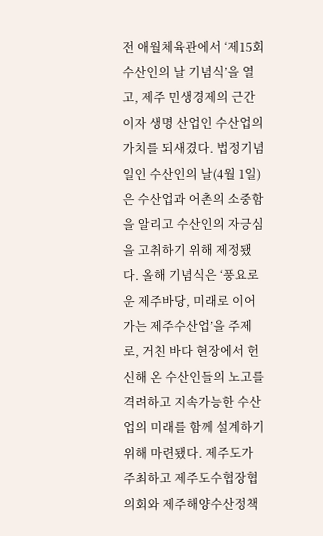전 애월체육관에서 ‘제15회 수산인의 날 기념식’을 열고, 제주 민생경제의 근간이자 생명 산업인 수산업의 가치를 되새겼다. 법정기념일인 수산인의 날(4월 1일)은 수산업과 어촌의 소중함을 알리고 수산인의 자긍심을 고취하기 위해 제정됐다. 올해 기념식은 ‘풍요로운 제주바당, 미래로 이어가는 제주수산업’을 주제로, 거친 바다 현장에서 헌신해 온 수산인들의 노고를 격려하고 지속가능한 수산업의 미래를 함께 설계하기 위해 마련됐다. 제주도가 주최하고 제주도수협장협의회와 제주해양수산정책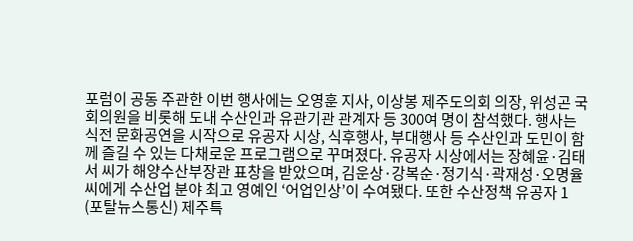포럼이 공동 주관한 이번 행사에는 오영훈 지사, 이상봉 제주도의회 의장, 위성곤 국회의원을 비롯해 도내 수산인과 유관기관 관계자 등 300여 명이 참석했다. 행사는 식전 문화공연을 시작으로 유공자 시상, 식후행사, 부대행사 등 수산인과 도민이 함께 즐길 수 있는 다채로운 프로그램으로 꾸며졌다. 유공자 시상에서는 장혜윤·김태서 씨가 해양수산부장관 표창을 받았으며, 김운상·강복순·정기식·곽재성·오명율 씨에게 수산업 분야 최고 영예인 ‘어업인상’이 수여됐다. 또한 수산정책 유공자 1
(포탈뉴스통신) 제주특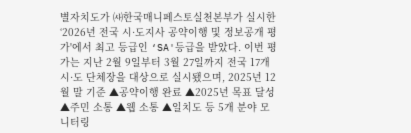별자치도가 ㈔한국매니페스토실천본부가 실시한 ‘2026년 전국 시·도지사 공약이행 및 정보공개 평가'에서 최고 등급인 ‘SA'등급을 받았다. 이번 평가는 지난 2월 9일부터 3월 27일까지 전국 17개 시·도 단체장을 대상으로 실시됐으며, 2025년 12월 말 기준 ▲공약이행 완료 ▲2025년 목표 달성 ▲주민 소통 ▲웹 소통 ▲일치도 등 5개 분야 모니터링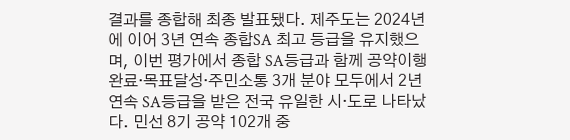결과를 종합해 최종 발표됐다. 제주도는 2024년에 이어 3년 연속 종합SA 최고 등급을 유지했으며, 이번 평가에서 종합 SA등급과 함께 공약이행완료·목표달성·주민소통 3개 분야 모두에서 2년 연속 SA등급을 받은 전국 유일한 시·도로 나타났다. 민선 8기 공약 102개 중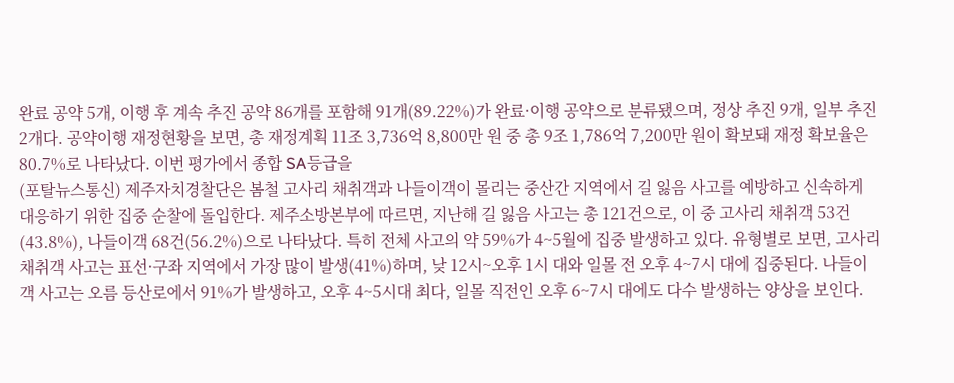완료 공약 5개, 이행 후 계속 추진 공약 86개를 포함해 91개(89.22%)가 완료·이행 공약으로 분류됐으며, 정상 추진 9개, 일부 추진 2개다. 공약이행 재정현황을 보면, 총 재정계획 11조 3,736억 8,800만 원 중 총 9조 1,786억 7,200만 원이 확보돼 재정 확보율은 80.7%로 나타났다. 이번 평가에서 종합 SA등급을
(포탈뉴스통신) 제주자치경찰단은 봄철 고사리 채취객과 나들이객이 몰리는 중산간 지역에서 길 잃음 사고를 예방하고 신속하게 대응하기 위한 집중 순찰에 돌입한다. 제주소방본부에 따르면, 지난해 길 잃음 사고는 총 121건으로, 이 중 고사리 채취객 53건(43.8%), 나들이객 68건(56.2%)으로 나타났다. 특히 전체 사고의 약 59%가 4~5월에 집중 발생하고 있다. 유형별로 보면, 고사리 채취객 사고는 표선·구좌 지역에서 가장 많이 발생(41%)하며, 낮 12시~오후 1시 대와 일몰 전 오후 4~7시 대에 집중된다. 나들이객 사고는 오름 등산로에서 91%가 발생하고, 오후 4~5시대 최다, 일몰 직전인 오후 6~7시 대에도 다수 발생하는 양상을 보인다.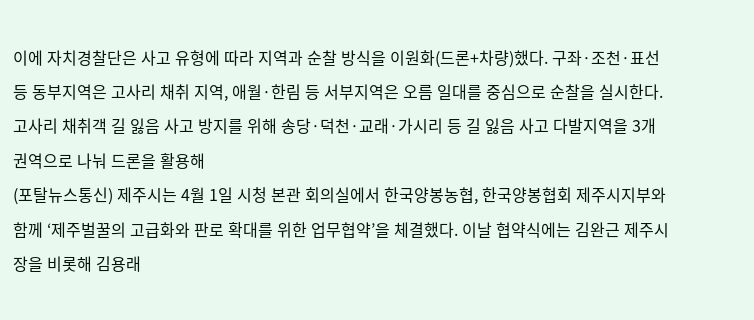이에 자치경찰단은 사고 유형에 따라 지역과 순찰 방식을 이원화(드론+차량)했다. 구좌·조천·표선 등 동부지역은 고사리 채취 지역, 애월·한림 등 서부지역은 오름 일대를 중심으로 순찰을 실시한다. 고사리 채취객 길 잃음 사고 방지를 위해 송당·덕천·교래·가시리 등 길 잃음 사고 다발지역을 3개 권역으로 나눠 드론을 활용해
(포탈뉴스통신) 제주시는 4월 1일 시청 본관 회의실에서 한국양봉농협, 한국양봉협회 제주시지부와 함께 ‘제주벌꿀의 고급화와 판로 확대를 위한 업무협약’을 체결했다. 이날 협약식에는 김완근 제주시장을 비롯해 김용래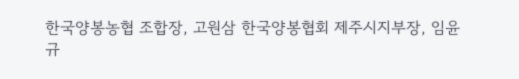한국양봉농협 조합장, 고원삼 한국양봉협회 제주시지부장, 임윤규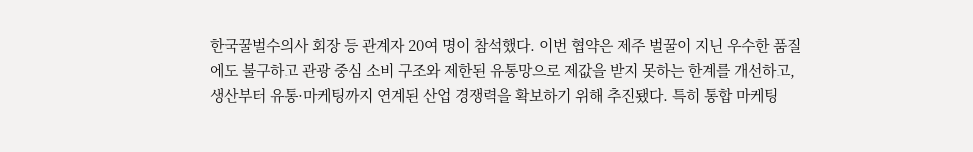한국꿀벌수의사 회장 등 관계자 20여 명이 참석했다. 이번 협약은 제주 벌꿀이 지닌 우수한 품질에도 불구하고 관광 중심 소비 구조와 제한된 유통망으로 제값을 받지 못하는 한계를 개선하고, 생산부터 유통·마케팅까지 연계된 산업 경쟁력을 확보하기 위해 추진됐다. 특히 통합 마케팅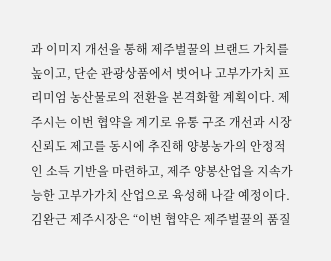과 이미지 개선을 통해 제주벌꿀의 브랜드 가치를 높이고, 단순 관광상품에서 벗어나 고부가가치 프리미엄 농산물로의 전환을 본격화할 계획이다. 제주시는 이번 협약을 계기로 유통 구조 개선과 시장 신뢰도 제고를 동시에 추진해 양봉농가의 안정적인 소득 기반을 마련하고, 제주 양봉산업을 지속가능한 고부가가치 산업으로 육성해 나갈 예정이다. 김완근 제주시장은 “이번 협약은 제주벌꿀의 품질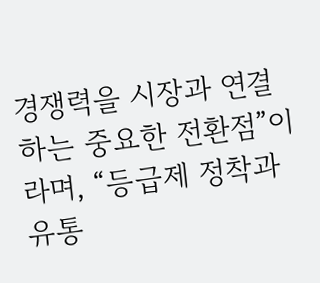경쟁력을 시장과 연결하는 중요한 전환점”이라며, “등급제 정착과 유통